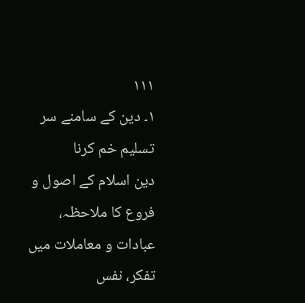١١١
١۔ دين کے سامنے سر تسليم خم کرنا
دين اسلام کے اصول و فروع کا ملاحظہ، عبادات و معاملات ميں تفکر، نفس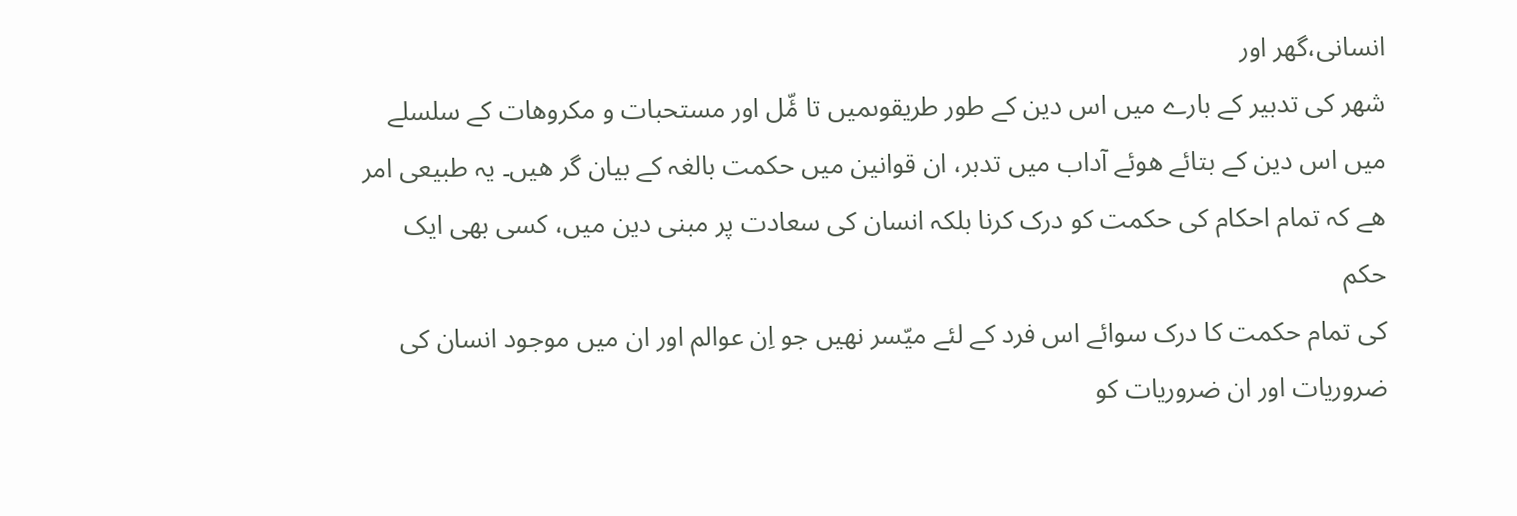انسانی،گهر اور
شهر کی تدبير کے بارے ميں اس دين کے طور طريقوںميں تا مّٔل اور مستحبات و مکروهات کے سلسلے
ميں اس دين کے بتائے هوئے آداب ميں تدبر، ان قوانين ميں حکمت بالغہ کے بيان گر هيں۔ يہ طبيعی امر
هے کہ تمام احکام کی حکمت کو درک کرنا بلکہ انسان کی سعادت پر مبنی دين ميں، کسی بهی ايک حکم
کی تمام حکمت کا درک سوائے اس فرد کے لئے ميّسر نهيں جو اِن عوالم اور ان ميں موجود انسان کی
ضروريات اور ان ضروريات کو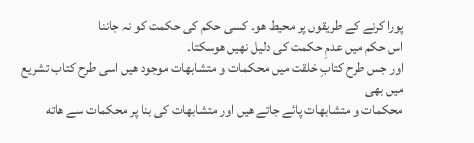پورا کرنے کے طريقوں پر محيط هو۔ کسی حکم کی حکمت کو نہ جاننا
اس حکم ميں عدمِ حکمت کی دليل نهيں هوسکتا۔
اور جس طرح کتابِ خلقت ميں محکمات و متشابهات موجود هيں اسی طرح کتاب تشريع ميں بهی
محکمات و متشابهات پائے جاتے هيں اور متشابهات کی بنا پر محکمات سے هاته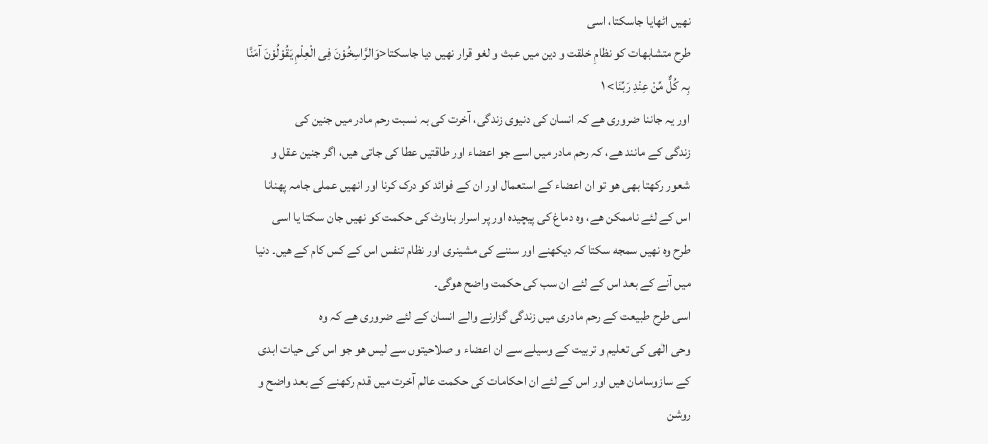نهيں اٹهايا جاسکتا، اسی
طرح متشابهات کو نظامِ خلقت و دين ميں عبث و لغو قرار نهيں ديا جاسکتا<وَالرَّاسِخُوْنَ فِی الْعِلْمِ يَقُوْلُوْنَ آمَنَّا
بِہ کُلٌّ مِّنْ عِنْدِ رَبِّنَا> ١
اور يہ جاننا ضروری هے کہ انسان کی دنيوی زندگی، آخرت کی بہ نسبت رحم مادر ميں جنين کی
زندگی کے مانند هے، کہ رحم مادر ميں اسے جو اعضاء اور طاقتيں عطا کی جاتی هيں، اگر جنين عقل و
شعور رکهتا بهی هو تو ان اعضاء کے استعمال اور ان کے فوائد کو درک کرنا اور انهيں عملی جامہ پهنانا
اس کے لئے ناممکن هے، وہ دماغ کی پيچيدہ اور پر اسرار بناوٹ کی حکمت کو نهيں جان سکتا يا اسی
طرح وہ نهيں سمجه سکتا کہ ديکهنے اور سننے کی مشينری اور نظام تنفس اس کے کس کام کے هيں۔ دنيا
ميں آنے کے بعد اس کے لئے ان سب کی حکمت واضح هوگی۔
اسی طرح طبيعت کے رحم مادری ميں زندگی گزارنے والے انسان کے لئے ضروری هے کہ وہ
وحی الٰهی کی تعليم و تربيت کے وسيلے سے ان اعضاء و صلاحيتوں سے ليس هو جو اس کی حيات ابدی
کے سازوسامان هيں اور اس کے لئے ان احکامات کی حکمت عالم آخرت ميں قدم رکهنے کے بعد واضح و
روشن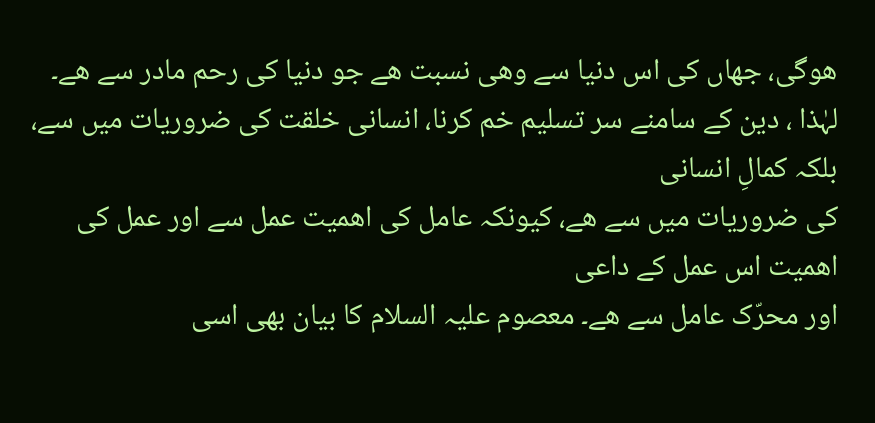هوگی، جهاں کی اس دنيا سے وهی نسبت هے جو دنيا کی رحم مادر سے هے۔
لہٰذا ، دين کے سامنے سر تسليم خم کرنا، انسانی خلقت کی ضروريات ميں سے، بلکہ کمالِ انسانی
کی ضروريات ميں سے هے، کيونکہ عامل کی اهميت عمل سے اور عمل کی اهميت اس عمل کے داعی
اور محرّک عامل سے هے۔ معصوم عليہ السلام کا بيان بهی اسی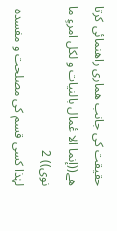حقيقت کی جانب هماری راهنمائی کرتا
هے((إنما الا عٔمال بالنيات و لکل امرءٍ ما نوی)) 2
لہٰذا کسی قسم کی مصلحت و مفسدہ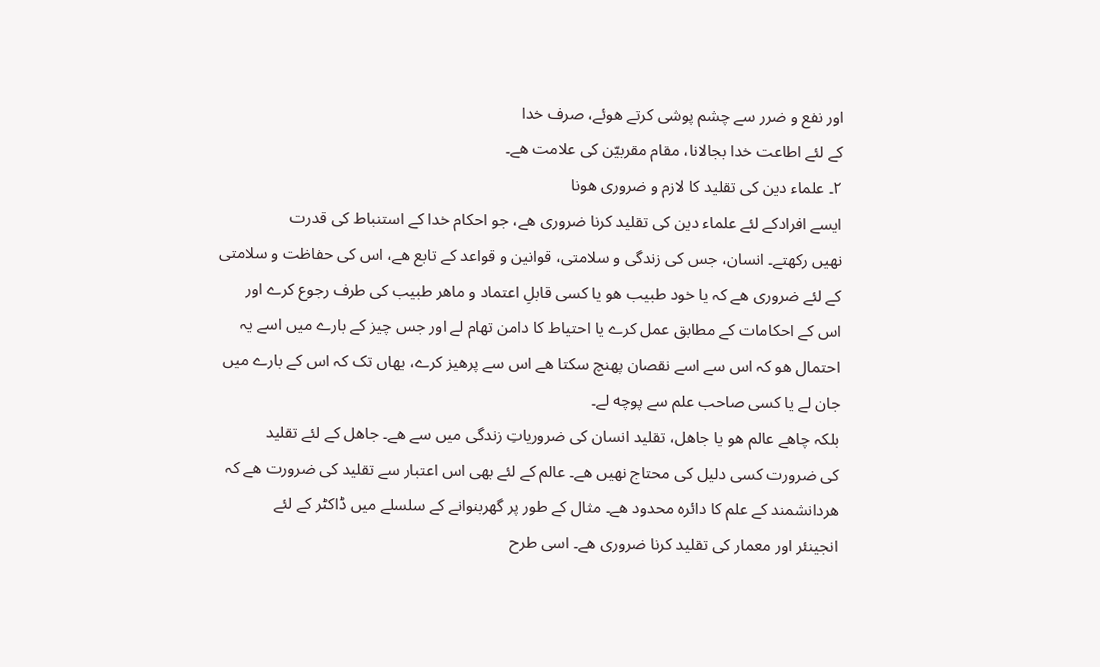اور نفع و ضرر سے چشم پوشی کرتے هوئے، صرف خدا
کے لئے اطاعت خدا بجالانا، مقام مقربيّن کی علامت هے۔
٢۔ علماء دين کی تقليد کا لازم و ضروری هونا
ايسے افرادکے لئے علماء دين کی تقليد کرنا ضروری هے، جو احکام خدا کے استنباط کی قدرت
نهيں رکهتے۔ انسان، جس کی زندگی و سلامتی، قوانين و قواعد کے تابع هے، اس کی حفاظت و سلامتی
کے لئے ضروری هے کہ يا خود طبيب هو يا کسی قابلِ اعتماد و ماهر طبيب کی طرف رجوع کرے اور
اس کے احکامات کے مطابق عمل کرے يا احتياط کا دامن تهام لے اور جس چيز کے بارے ميں اسے يہ
احتمال هو کہ اس سے اسے نقصان پهنچ سکتا هے اس سے پرهيز کرے، يهاں تک کہ اس کے بارے ميں
جان لے يا کسی صاحب علم سے پوچه لے۔
بلکہ چاهے عالم هو يا جاهل، تقليد انسان کی ضرورياتِ زندگی ميں سے هے۔ جاهل کے لئے تقليد
کی ضرورت کسی دليل کی محتاج نهيں هے۔ عالم کے لئے بهی اس اعتبار سے تقليد کی ضرورت هے کہ
هردانشمند کے علم کا دائرہ محدود هے۔ مثال کے طور پر گهربنوانے کے سلسلے ميں ڈاکٹر کے لئے
انجينئر اور معمار کی تقليد کرنا ضروری هے۔ اسی طرح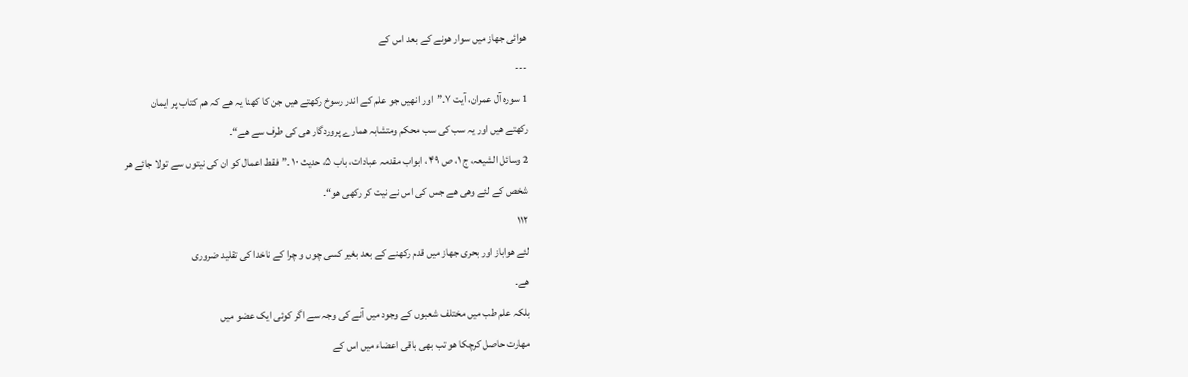هوائی جهاز ميں سوار هونے کے بعد اس کے
---
1 سورہ آل عمران، آيت ٧۔”اور انهيں جو علم کے اندر رسوخ رکهتے هيں جن کا کهنا يہ هے کہ هم کتاب پر ايمان
رکهتے هيں اور يہ سب کی سب محکم ومتشابہ همارے پروردگار هی کی طرف سے هے“۔
2 وسائل الشيعہ، ج ١، ص ۴٩ ، ابواب مقدمہ عبادات، باب ۵، حديث ١٠ ۔”فقط اعمال کو ان کی نيتوں سے تولا جائے هر
شخص کے لئے وهی هے جس کی اس نے نيت کر رکهی هو“۔
١١٢
لئے هواباز اور بحری جهاز ميں قدم رکهنے کے بعد بغير کسی چوں و چرا کے ناخدا کی تقليد ضروری
هے۔
بلکہ علم طب ميں مختلف شعبوں کے وجود ميں آنے کی وجہ سے اگر کوئی ايک عضو ميں
مهارت حاصل کرچکا هو تب بهی باقی اعضاء ميں اس کے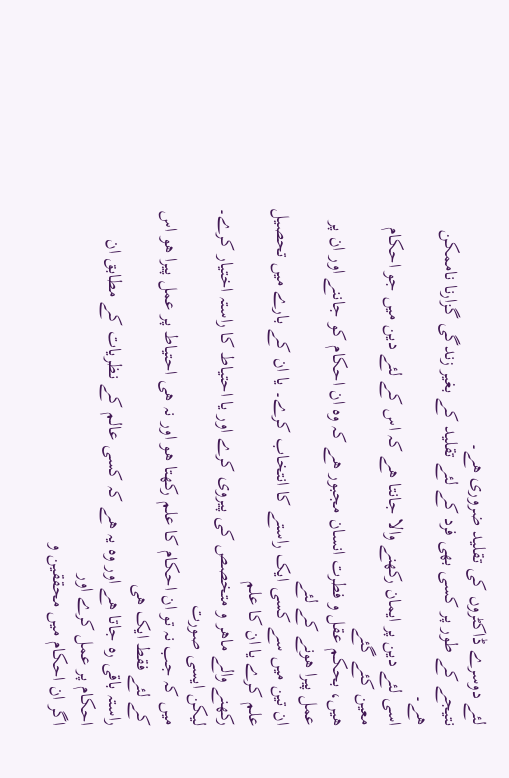لئے دوسرے ڈاکٹروں کی تقليد ضروری هے۔
نتيجے کے طور پر کسی بهی فرد کے لئے تقليد کے بغير زندگی گزارنا ناممکن هے۔
اسی لئے دين پر ايمان رکهنے والا جانتا هے کہ اس کے لئے دين ميں جو احکام معين کئے گئے
هيں، بحکم عقل و فطرت انسان مجبور هے کہ وہ ان احکام کو جاننے اور ان پر عمل پيرا هونے کے لئے
ان تين ميں سے کسی ايک راستے کا انتخاب کرے۔ يا ان کے بارے ميں تحصيل علم کرے يا ان کا علم
رکهنے والے ماهر و متخصص کی پيروی کرے اور يا احتياط کا راستہ اختيار کرے۔ ليکن ايسی صورت
ميں کہ جب نہ تو ان احکام کا علم رکهتا هو اور نہ هی احتياط پر عمل پيرا هو اس کے لئے فقط ايک هی
راستہ باقی رہ جاتا هے اور وہ يہ هے کہ کسی عالم کے نظريات کے مطابق ان احکام پر عمل کرے اور
اگر ان احکام ميں محققين و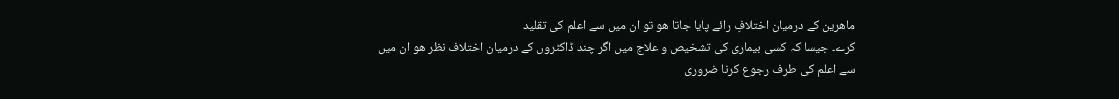ماهرين کے درميان اختلافِ رائے پايا جاتا هو تو ان ميں سے اعلم کی تقليد
کرے۔ جيسا کہ کسی بيماری کی تشخيص و علاج ميں اگر چند ڈاکٹروں کے درميان اختلاف نظر هو ان ميں
سے اعلم کی طرف رجوع کرنا ضروری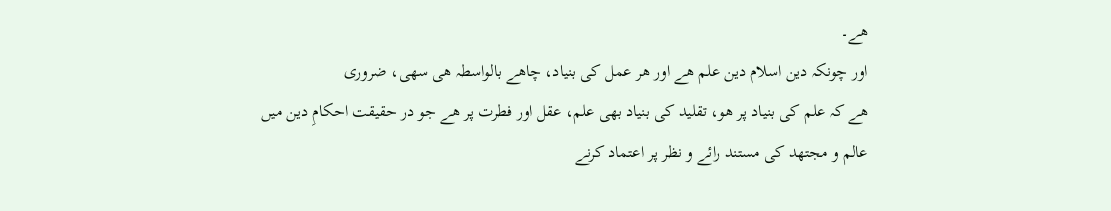هے۔
اور چونکہ دين اسلام دين علم هے اور هر عمل کی بنياد، چاهے بالواسطہ هی سهی، ضروری
هے کہ علم کی بنياد پر هو، تقليد کی بنياد بهی علم، عقل اور فطرت پر هے جو در حقيقت احکامِ دين ميں
عالم و مجتهد کی مستند رائے و نظر پر اعتماد کرنے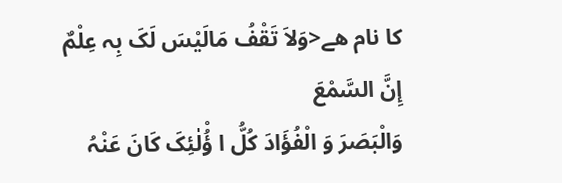کا نام هے<وَلاَ تَقْفُ مَالَيْسَ لَکَ بِہ عِلْمٌ إِنَّ السَّمْعَ
وَالْبَصَرَ وَ الْفُؤَادَ کُلُّ ا ؤُْلٰئِکَ کَانَ عَنْہُ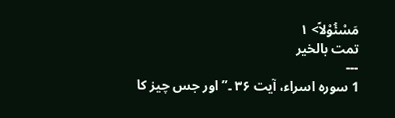مَسْئُوْلاً> ١
تمت بالخير
---
1 سورہ اسراء، آيت ٣۶ ۔”اور جس چيز کا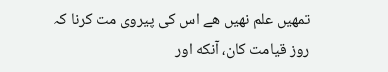تمهيں علم نهيں هے اس کی پيروی مت کرنا کہ روز قيامت کان، آنکه اور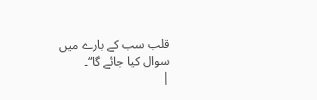قلب سب کے بارے ميں سوال کيا جائے گا“۔
|